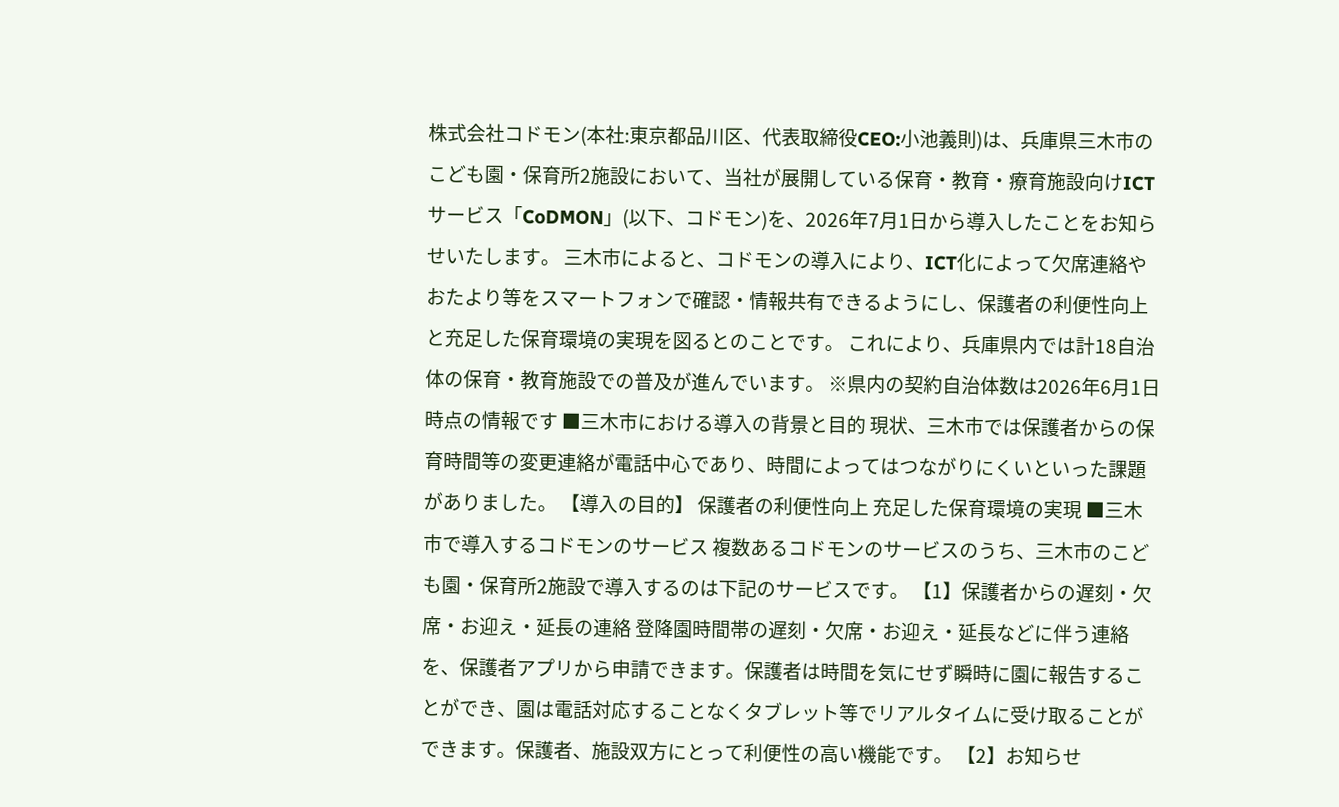株式会社コドモン(本社:東京都品川区、代表取締役CEO:小池義則)は、兵庫県三木市のこども園・保育所2施設において、当社が展開している保育・教育・療育施設向けICTサービス「CoDMON」(以下、コドモン)を、2026年7月1日から導入したことをお知らせいたします。 三木市によると、コドモンの導入により、ICT化によって欠席連絡やおたより等をスマートフォンで確認・情報共有できるようにし、保護者の利便性向上と充足した保育環境の実現を図るとのことです。 これにより、兵庫県内では計18自治体の保育・教育施設での普及が進んでいます。 ※県内の契約自治体数は2026年6月1日時点の情報です ■三木市における導入の背景と目的 現状、三木市では保護者からの保育時間等の変更連絡が電話中心であり、時間によってはつながりにくいといった課題がありました。 【導入の目的】 保護者の利便性向上 充足した保育環境の実現 ■三木市で導入するコドモンのサービス 複数あるコドモンのサービスのうち、三木市のこども園・保育所2施設で導入するのは下記のサービスです。 【1】保護者からの遅刻・欠席・お迎え・延長の連絡 登降園時間帯の遅刻・欠席・お迎え・延長などに伴う連絡を、保護者アプリから申請できます。保護者は時間を気にせず瞬時に園に報告することができ、園は電話対応することなくタブレット等でリアルタイムに受け取ることができます。保護者、施設双方にとって利便性の高い機能です。 【2】お知らせ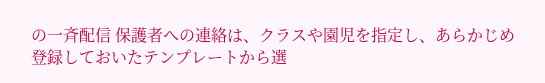の一斉配信 保護者への連絡は、クラスや園児を指定し、あらかじめ登録しておいたテンプレートから選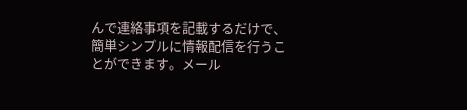んで連絡事項を記載するだけで、簡単シンプルに情報配信を行うことができます。メール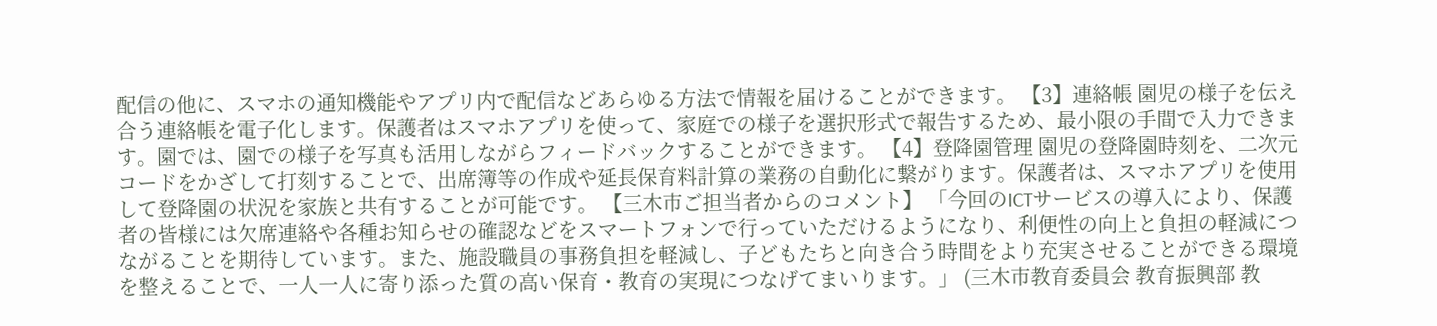配信の他に、スマホの通知機能やアプリ内で配信などあらゆる方法で情報を届けることができます。 【3】連絡帳 園児の様子を伝え合う連絡帳を電子化します。保護者はスマホアプリを使って、家庭での様子を選択形式で報告するため、最小限の手間で入力できます。園では、園での様子を写真も活用しながらフィードバックすることができます。 【4】登降園管理 園児の登降園時刻を、二次元コードをかざして打刻することで、出席簿等の作成や延長保育料計算の業務の自動化に繋がります。保護者は、スマホアプリを使用して登降園の状況を家族と共有することが可能です。 【三木市ご担当者からのコメント】 「今回のICTサービスの導入により、保護者の皆様には欠席連絡や各種お知らせの確認などをスマートフォンで行っていただけるようになり、利便性の向上と負担の軽減につながることを期待しています。また、施設職員の事務負担を軽減し、子どもたちと向き合う時間をより充実させることができる環境を整えることで、一人一人に寄り添った質の高い保育・教育の実現につなげてまいります。」 (三木市教育委員会 教育振興部 教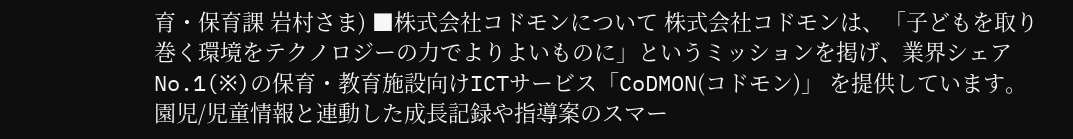育・保育課 岩村さま) ■株式会社コドモンについて 株式会社コドモンは、「子どもを取り巻く環境をテクノロジーの力でよりよいものに」というミッションを掲げ、業界シェアNo.1(※)の保育・教育施設向けICTサービス「CoDMON(コドモン)」 を提供しています。園児/児童情報と連動した成長記録や指導案のスマー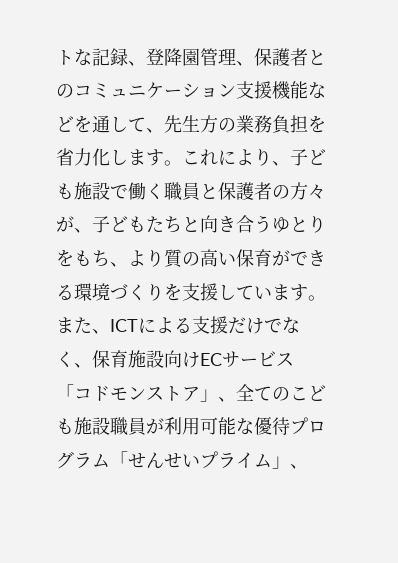トな記録、登降園管理、保護者とのコミュニケーション支援機能などを通して、先生方の業務負担を省力化します。これにより、子ども施設で働く職員と保護者の方々が、子どもたちと向き合うゆとりをもち、より質の高い保育ができる環境づくりを支援しています。 また、ICTによる支援だけでなく、保育施設向けECサービス「コドモンストア」、全てのこども施設職員が利用可能な優待プログラム「せんせいプライム」、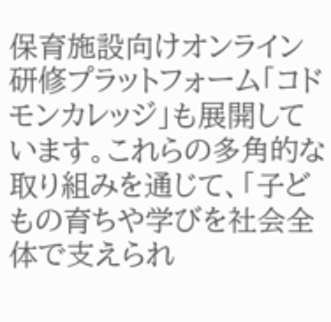保育施設向けオンライン研修プラットフォーム「コドモンカレッジ」も展開しています。これらの多角的な取り組みを通じて、「子どもの育ちや学びを社会全体で支えられ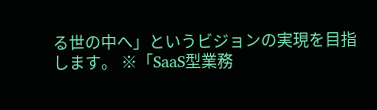る世の中へ」というビジョンの実現を目指します。 ※「SaaS型業務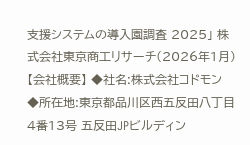支援システムの導入園調査 2025」 株式会社東京商工リサーチ(2026年1月) 【会社概要】 ◆社名:株式会社コドモン ◆所在地:東京都品川区西五反田八丁目4番13号 五反田JPビルディン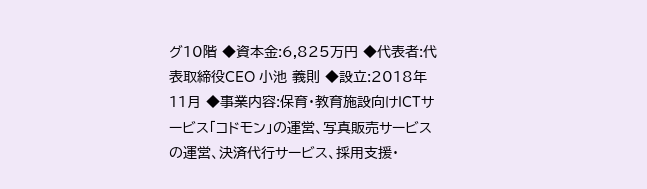グ10階 ◆資本金:6,825万円 ◆代表者:代表取締役CEO 小池 義則 ◆設立:2018年11月 ◆事業内容:保育・教育施設向けICTサービス「コドモン」の運営、写真販売サービスの運営、決済代行サービス、採用支援・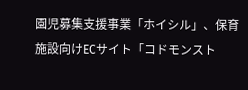園児募集支援事業「ホイシル」、保育施設向けECサイト「コドモンスト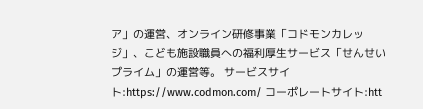ア」の運営、オンライン研修事業「コドモンカレッジ」、こども施設職員への福利厚生サービス「せんせいプライム」の運営等。 サービスサイト:https://www.codmon.com/ コーポレートサイト:htt